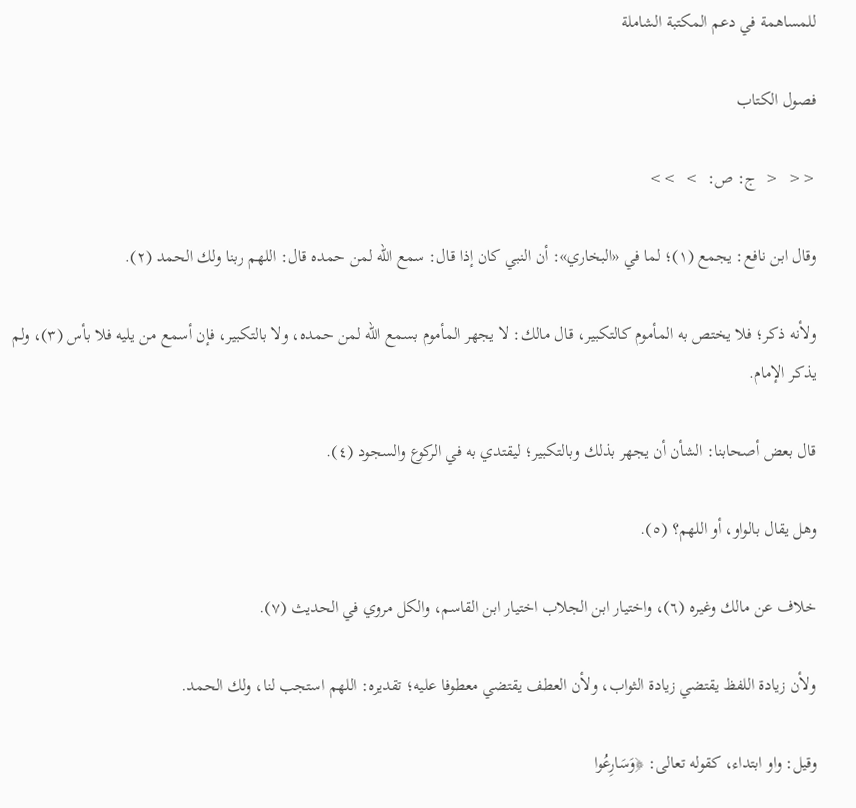للمساهمة في دعم المكتبة الشاملة

فصول الكتاب

<<  <  ج: ص:  >  >>

وقال ابن نافع: يجمع (١)؛ لما في «البخاري»: أن النبي كان إذا قال: سمع الله لمن حمده قال: اللهم ربنا ولك الحمد (٢).

ولأنه ذكر؛ فلا يختص به المأموم كالتكبير، قال مالك: لا يجهر المأموم بسمع الله لمن حمده، ولا بالتكبير، فإن أسمع من يليه فلا بأس (٣)، ولم يذكر الإمام.

قال بعض أصحابنا: الشأن أن يجهر بذلك وبالتكبير؛ ليقتدي به في الركوع والسجود (٤).

وهل يقال بالواو، أو اللهم؟ (٥).

خلاف عن مالك وغيره (٦)، واختيار ابن الجلاب اختيار ابن القاسم، والكل مروي في الحديث (٧).

ولأن زيادة اللفظ يقتضي زيادة الثواب، ولأن العطف يقتضي معطوفا عليه؛ تقديره: اللهم استجب لنا، ولك الحمد.

وقيل: واو ابتداء، كقوله تعالى: ﴿وَسَارِعُوا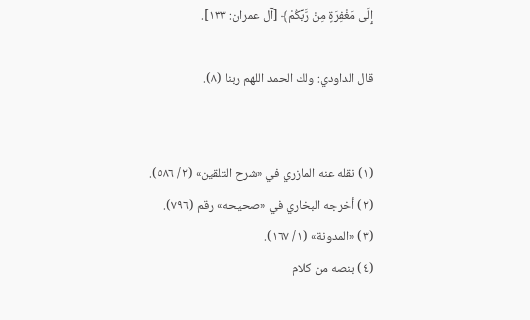إِلَى مَغْفِرَةٍ مِنْ رَّبِّكُمْ﴾ [آل عمران: ١٣٣].

قال الداودي: ولك الحمد اللهم ربنا (٨).


(١) نقله عنه المازري في «شرح التلقين» (٢/ ٥٨٦).
(٢) أخرجه البخاري في «صحيحه» رقم (٧٩٦).
(٣) «المدونة» (١/ ١٦٧).
(٤) بنصه من كلام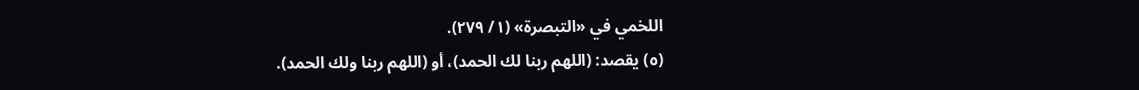اللخمي في «التبصرة» (١/ ٢٧٩).
(٥) يقصد: (اللهم ربنا لك الحمد)، أو (اللهم ربنا ولك الحمد).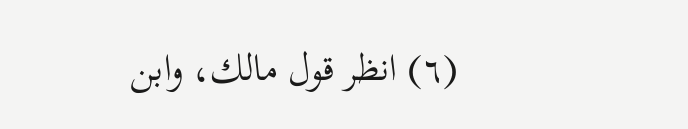(٦) انظر قول مالك، وابن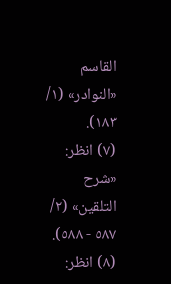القاسم «النوادر» (١/ ١٨٣).
(٧) انظر: «شرح التلقين» (٢/ ٥٨٧ - ٥٨٨).
(٨) انظر: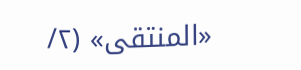«المنتقى» (٢/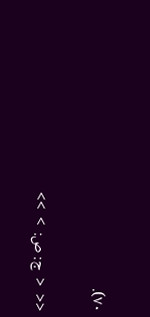٧٠).

<<  <  ج: ص:  >  >>